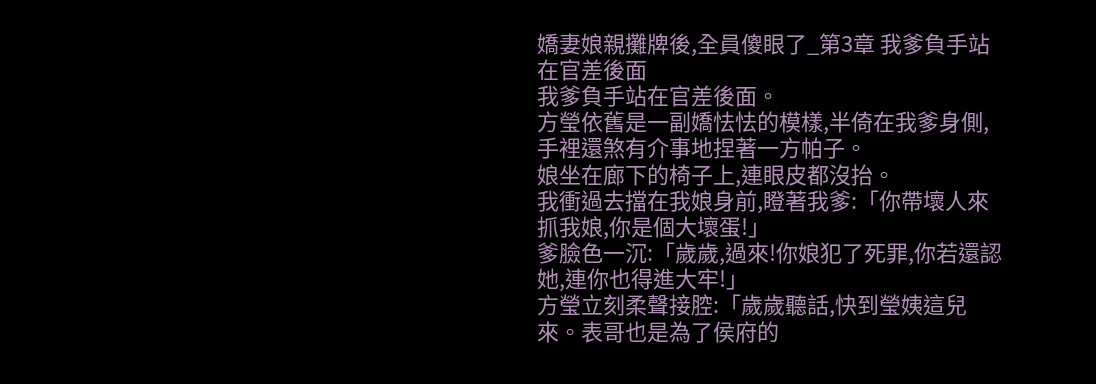嬌妻娘親攤牌後,全員傻眼了_第3章 我爹負手站在官差後面
我爹負手站在官差後面。
方瑩依舊是一副嬌怯怯的模樣,半倚在我爹身側,手裡還煞有介事地捏著一方帕子。
娘坐在廊下的椅子上,連眼皮都沒抬。
我衝過去擋在我娘身前,瞪著我爹:「你帶壞人來抓我娘,你是個大壞蛋!」
爹臉色一沉:「歲歲,過來!你娘犯了死罪,你若還認她,連你也得進大牢!」
方瑩立刻柔聲接腔:「歲歲聽話,快到瑩姨這兒來。表哥也是為了侯府的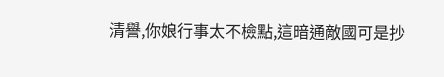清譽,你娘行事太不檢點,這暗通敵國可是抄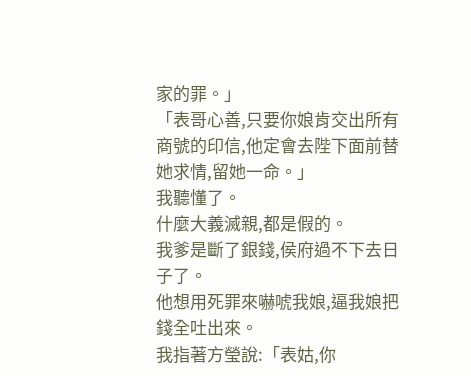家的罪。」
「表哥心善,只要你娘肯交出所有商號的印信,他定會去陛下面前替她求情,留她一命。」
我聽懂了。
什麼大義滅親,都是假的。
我爹是斷了銀錢,侯府過不下去日子了。
他想用死罪來嚇唬我娘,逼我娘把錢全吐出來。
我指著方瑩說:「表姑,你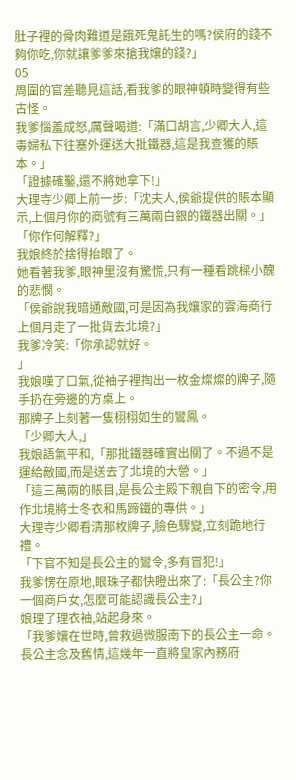肚子裡的骨肉難道是餓死鬼託生的嗎?侯府的錢不夠你吃,你就讓爹爹來搶我孃的錢?」
05
周圍的官差聽見這話,看我爹的眼神頓時變得有些古怪。
我爹惱羞成怒,厲聲喝道:「滿口胡言,少卿大人,這毒婦私下往塞外運送大批鐵器,這是我查獲的賬本。」
「證據確鑿,還不將她拿下!」
大理寺少卿上前一步:「沈夫人,侯爺提供的賬本顯示,上個月你的商號有三萬兩白銀的鐵器出關。」
「你作何解釋?」
我娘終於捨得抬眼了。
她看著我爹,眼神里沒有驚慌,只有一種看跳樑小醜的悲憫。
「侯爺說我暗通敵國,可是因為我孃家的雲海商行上個月走了一批貨去北境?」
我爹冷笑:「你承認就好。
」
我娘嘆了口氣,從袖子裡掏出一枚金燦燦的牌子,隨手扔在旁邊的方桌上。
那牌子上刻著一隻栩栩如生的鸞鳳。
「少卿大人,」
我娘語氣平和,「那批鐵器確實出關了。不過不是運給敵國,而是送去了北境的大營。」
「這三萬兩的賬目,是長公主殿下親自下的密令,用作北境將士冬衣和馬蹄鐵的專供。」
大理寺少卿看清那枚牌子,臉色驟變,立刻跪地行禮。
「下官不知是長公主的鸞令,多有冒犯!」
我爹愣在原地,眼珠子都快瞪出來了:「長公主?你一個商戶女,怎麼可能認識長公主?」
娘理了理衣袖,站起身來。
「我爹孃在世時,曾救過微服南下的長公主一命。長公主念及舊情,這幾年一直將皇家內務府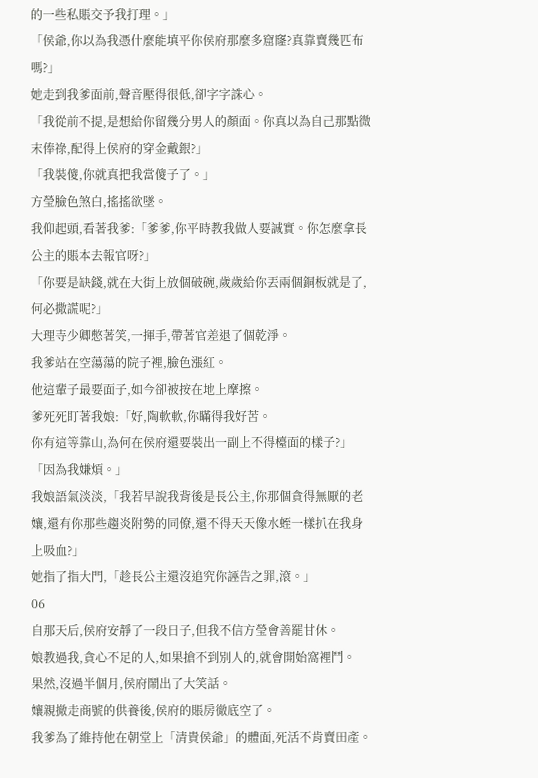的一些私賬交予我打理。」
「侯爺,你以為我憑什麼能填平你侯府那麼多窟窿?真靠賣幾匹布嗎?」
她走到我爹面前,聲音壓得很低,卻字字誅心。
「我從前不提,是想給你留幾分男人的顏面。你真以為自己那點微末俸祿,配得上侯府的穿金戴銀?」
「我裝傻,你就真把我當傻子了。」
方瑩臉色煞白,搖搖欲墜。
我仰起頭,看著我爹:「爹爹,你平時教我做人要誠實。你怎麼拿長公主的賬本去報官呀?」
「你要是缺錢,就在大街上放個破碗,歲歲給你丟兩個銅板就是了,何必撒謊呢?」
大理寺少卿憋著笑,一揮手,帶著官差退了個乾淨。
我爹站在空蕩蕩的院子裡,臉色漲紅。
他這輩子最要面子,如今卻被按在地上摩擦。
爹死死盯著我娘:「好,陶軟軟,你瞞得我好苦。
你有這等靠山,為何在侯府還要裝出一副上不得檯面的樣子?」
「因為我嫌煩。」
我娘語氣淡淡,「我若早說我背後是長公主,你那個貪得無厭的老孃,還有你那些趨炎附勢的同僚,還不得天天像水蛭一樣扒在我身上吸血?」
她指了指大門,「趁長公主還沒追究你誣告之罪,滾。」
06
自那天后,侯府安靜了一段日子,但我不信方瑩會善罷甘休。
娘教過我,貪心不足的人,如果搶不到別人的,就會開始窩裡鬥。
果然,沒過半個月,侯府鬧出了大笑話。
孃親撤走商號的供養後,侯府的賬房徹底空了。
我爹為了維持他在朝堂上「清貴侯爺」的體面,死活不肯賣田產。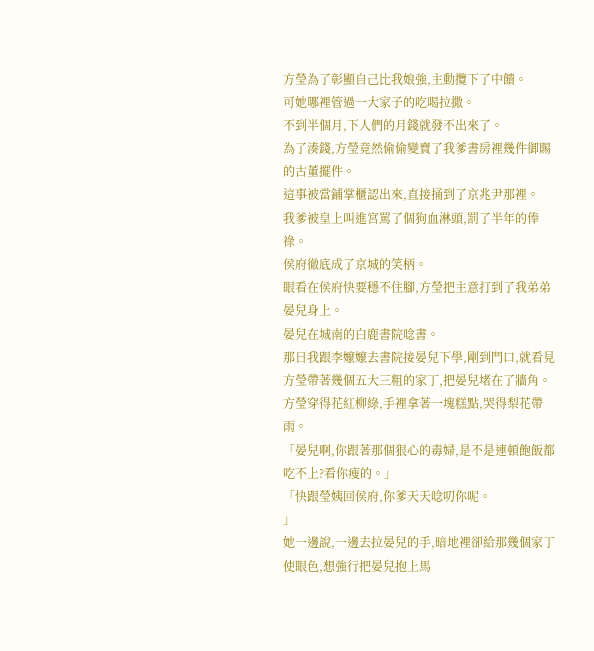方瑩為了彰顯自己比我娘強,主動攬下了中饋。
可她哪裡管過一大家子的吃喝拉撒。
不到半個月,下人們的月錢就發不出來了。
為了湊錢,方瑩竟然偷偷變賣了我爹書房裡幾件御賜的古董擺件。
這事被當鋪掌櫃認出來,直接捅到了京兆尹那裡。
我爹被皇上叫進宮罵了個狗血淋頭,罰了半年的俸祿。
侯府徹底成了京城的笑柄。
眼看在侯府快要穩不住腳,方瑩把主意打到了我弟弟晏兒身上。
晏兒在城南的白鹿書院唸書。
那日我跟李嬤嬤去書院接晏兒下學,剛到門口,就看見方瑩帶著幾個五大三粗的家丁,把晏兒堵在了牆角。
方瑩穿得花紅柳綠,手裡拿著一塊糕點,哭得梨花帶雨。
「晏兒啊,你跟著那個狠心的毒婦,是不是連頓飽飯都吃不上?看你瘦的。」
「快跟瑩姨回侯府,你爹天天唸叨你呢。
」
她一邊說,一邊去拉晏兒的手,暗地裡卻給那幾個家丁使眼色,想強行把晏兒抱上馬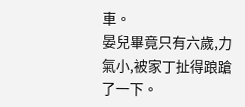車。
晏兒畢竟只有六歲,力氣小,被家丁扯得踉蹌了一下。